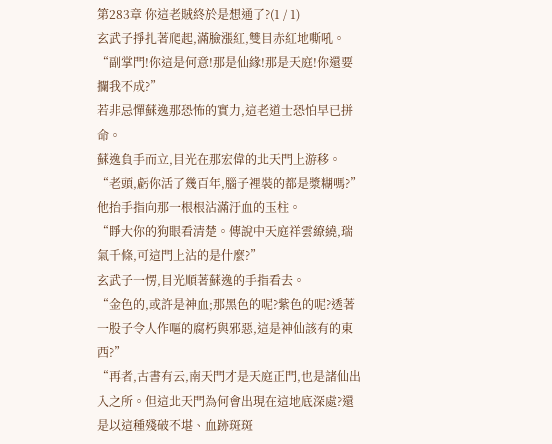第283章 你這老賊終於是想通了?(1 / 1)
玄武子掙扎著爬起,滿臉漲紅,雙目赤紅地嘶吼。
“副掌門!你這是何意!那是仙緣!那是天庭!你還要攔我不成?”
若非忌憚蘇逸那恐怖的實力,這老道士恐怕早已拼命。
蘇逸負手而立,目光在那宏偉的北天門上游移。
“老頭,虧你活了幾百年,腦子裡裝的都是漿糊嗎?”
他抬手指向那一根根沾滿汙血的玉柱。
“睜大你的狗眼看清楚。傳說中天庭祥雲繚繞,瑞氣千條,可這門上沾的是什麼?”
玄武子一愣,目光順著蘇逸的手指看去。
“金色的,或許是神血;那黑色的呢?紫色的呢?透著一股子令人作嘔的腐朽與邪惡,這是神仙該有的東西?”
“再者,古書有云,南天門才是天庭正門,也是諸仙出入之所。但這北天門為何會出現在這地底深處?還是以這種殘破不堪、血跡斑斑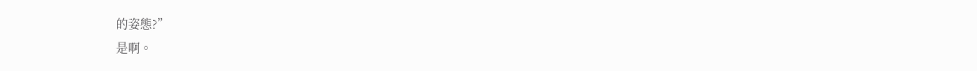的姿態?”
是啊。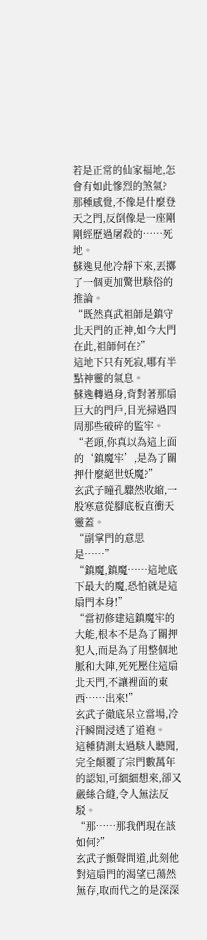若是正常的仙家福地,怎會有如此慘烈的煞氣?
那種感覺,不像是什麼登天之門,反倒像是一座剛剛經歷過屠殺的……死地。
蘇逸見他冷靜下來,丟擲了一個更加驚世駭俗的推論。
“既然真武祖師是鎮守北天門的正神,如今大門在此,祖師何在?”
這地下只有死寂,哪有半點神靈的氣息。
蘇逸轉過身,背對著那扇巨大的門戶,目光掃過四周那些破碎的監牢。
“老頭,你真以為這上面的‘鎮魔牢’,是為了關押什麼絕世妖魔?”
玄武子瞳孔驟然收縮,一股寒意從腳底板直衝天靈蓋。
“副掌門的意思是……”
“鎮魔,鎮魔……這地底下最大的魔,恐怕就是這扇門本身!”
“當初修建這鎮魔牢的大能,根本不是為了關押犯人,而是為了用整個地脈和大陣,死死壓住這扇北天門,不讓裡面的東西……出來!”
玄武子徹底呆立當場,冷汗瞬間浸透了道袍。
這種猜測太過駭人聽聞,完全顛覆了宗門數萬年的認知,可細細想來,卻又嚴絲合縫,令人無法反駁。
“那……那我們現在該如何?”
玄武子顫聲問道,此刻他對這扇門的渴望已蕩然無存,取而代之的是深深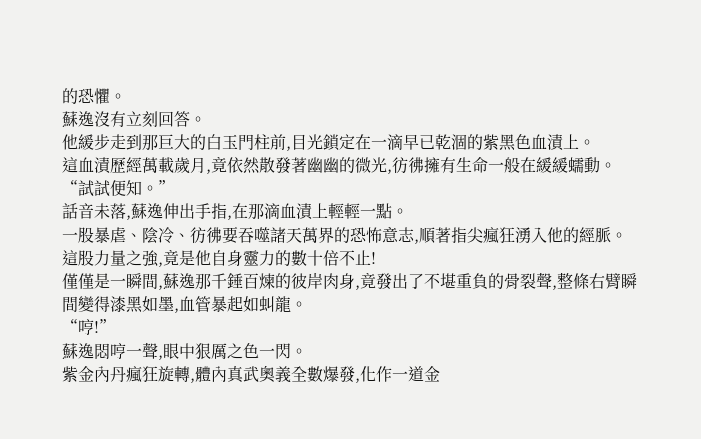的恐懼。
蘇逸沒有立刻回答。
他緩步走到那巨大的白玉門柱前,目光鎖定在一滴早已乾涸的紫黑色血漬上。
這血漬歷經萬載歲月,竟依然散發著幽幽的微光,彷彿擁有生命一般在緩緩蠕動。
“試試便知。”
話音未落,蘇逸伸出手指,在那滴血漬上輕輕一點。
一股暴虐、陰冷、彷彿要吞噬諸天萬界的恐怖意志,順著指尖瘋狂湧入他的經脈。
這股力量之強,竟是他自身靈力的數十倍不止!
僅僅是一瞬間,蘇逸那千錘百煉的彼岸肉身,竟發出了不堪重負的骨裂聲,整條右臂瞬間變得漆黑如墨,血管暴起如虯龍。
“哼!”
蘇逸悶哼一聲,眼中狠厲之色一閃。
紫金內丹瘋狂旋轉,體內真武奧義全數爆發,化作一道金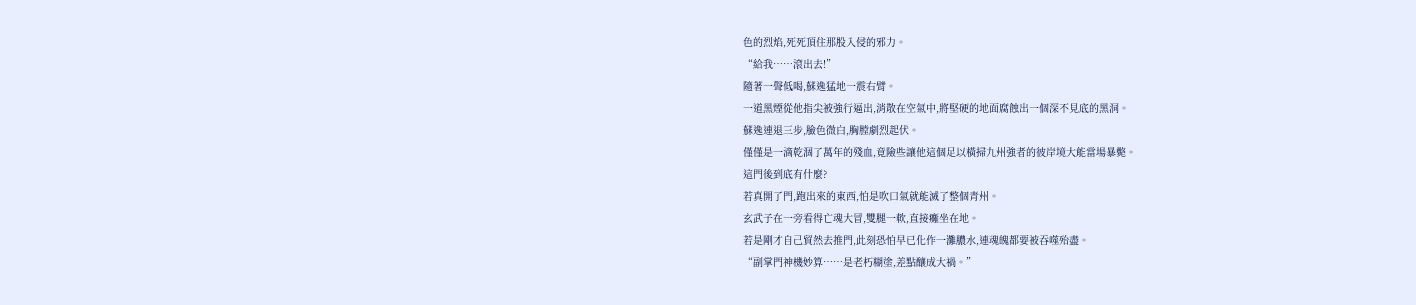色的烈焰,死死頂住那股入侵的邪力。
“給我……滾出去!”
隨著一聲低喝,蘇逸猛地一震右臂。
一道黑煙從他指尖被強行逼出,消散在空氣中,將堅硬的地面腐蝕出一個深不見底的黑洞。
蘇逸連退三步,臉色微白,胸膛劇烈起伏。
僅僅是一滴乾涸了萬年的殘血,竟險些讓他這個足以橫掃九州強者的彼岸境大能當場暴斃。
這門後到底有什麼?
若真開了門,跑出來的東西,怕是吹口氣就能滅了整個青州。
玄武子在一旁看得亡魂大冒,雙腿一軟,直接癱坐在地。
若是剛才自己貿然去推門,此刻恐怕早已化作一灘膿水,連魂魄都要被吞噬殆盡。
“副掌門神機妙算……是老朽糊塗,差點釀成大禍。”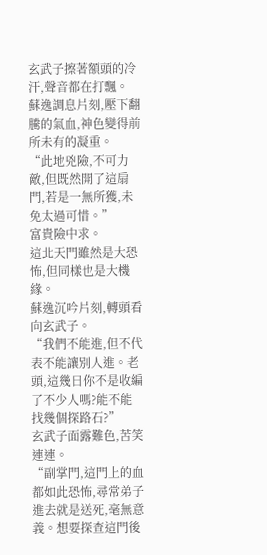玄武子擦著額頭的冷汗,聲音都在打飄。
蘇逸調息片刻,壓下翻騰的氣血,神色變得前所未有的凝重。
“此地兇險,不可力敵,但既然開了這扇門,若是一無所獲,未免太過可惜。”
富貴險中求。
這北天門雖然是大恐怖,但同樣也是大機緣。
蘇逸沉吟片刻,轉頭看向玄武子。
“我們不能進,但不代表不能讓別人進。老頭,這幾日你不是收編了不少人嗎?能不能找幾個探路石?”
玄武子面露難色,苦笑連連。
“副掌門,這門上的血都如此恐怖,尋常弟子進去就是送死,毫無意義。想要探查這門後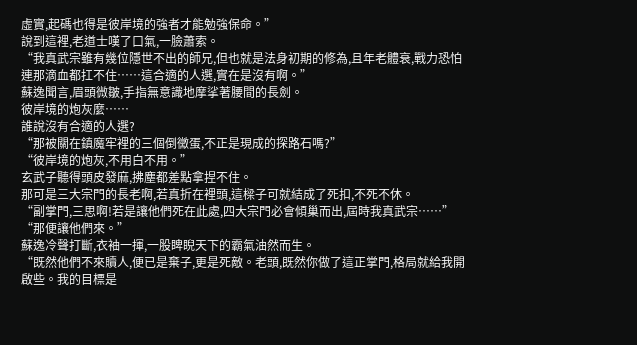虛實,起碼也得是彼岸境的強者才能勉強保命。”
說到這裡,老道士嘆了口氣,一臉蕭索。
“我真武宗雖有幾位隱世不出的師兄,但也就是法身初期的修為,且年老體衰,戰力恐怕連那滴血都扛不住……這合適的人選,實在是沒有啊。”
蘇逸聞言,眉頭微皺,手指無意識地摩挲著腰間的長劍。
彼岸境的炮灰麼……
誰說沒有合適的人選?
“那被關在鎮魔牢裡的三個倒黴蛋,不正是現成的探路石嗎?”
“彼岸境的炮灰,不用白不用。”
玄武子聽得頭皮發麻,拂塵都差點拿捏不住。
那可是三大宗門的長老啊,若真折在裡頭,這樑子可就結成了死扣,不死不休。
“副掌門,三思啊!若是讓他們死在此處,四大宗門必會傾巢而出,屆時我真武宗……”
“那便讓他們來。”
蘇逸冷聲打斷,衣袖一揮,一股睥睨天下的霸氣油然而生。
“既然他們不來贖人,便已是棄子,更是死敵。老頭,既然你做了這正掌門,格局就給我開啟些。我的目標是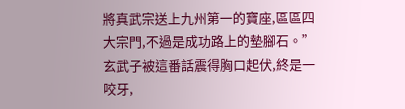將真武宗送上九州第一的寶座,區區四大宗門,不過是成功路上的墊腳石。”
玄武子被這番話震得胸口起伏,終是一咬牙,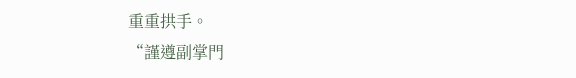重重拱手。
“謹遵副掌門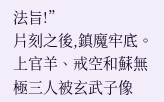法旨!”
片刻之後,鎮魔牢底。
上官羊、戒空和蘇無極三人被玄武子像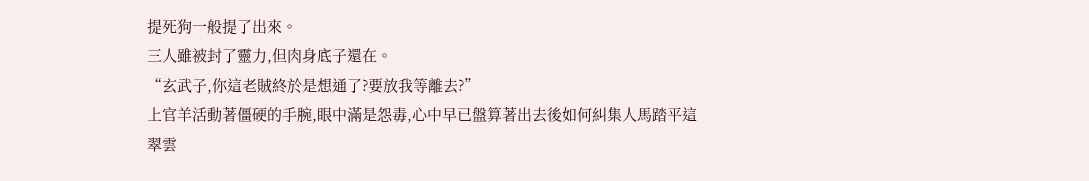提死狗一般提了出來。
三人雖被封了靈力,但肉身底子還在。
“玄武子,你這老賊終於是想通了?要放我等離去?”
上官羊活動著僵硬的手腕,眼中滿是怨毒,心中早已盤算著出去後如何糾集人馬踏平這翠雲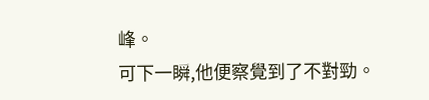峰。
可下一瞬,他便察覺到了不對勁。